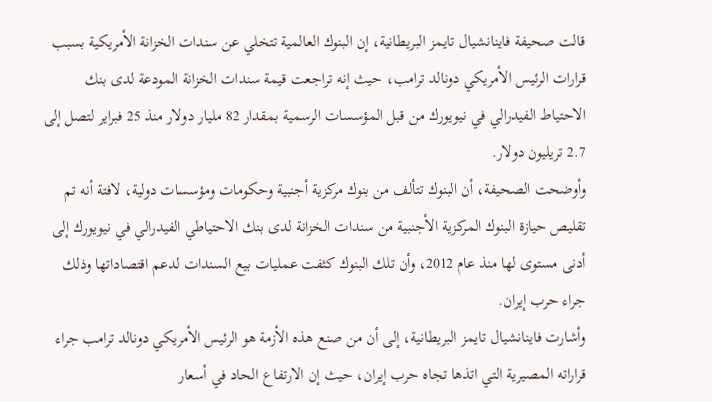قالت صحيفة فاينانشيال تايمز البريطانية، إن البنوك العالمية تتخلي عن سندات الخزانة الأمريكية بسبب قرارات الرئيس الأمريكي دونالد ترامب، حيث إنه تراجعت قيمة سندات الخزانة المودعة لدى بنك الاحتياط الفيدرالي في نيويورك من قبل المؤسسات الرسمية بمقدار 82 مليار دولار منذ 25 فبراير لتصل إلى 2.7 تريليون دولار.
وأوضحت الصحيفة، أن البنوك تتألف من بنوك مركزية أجنبية وحكومات ومؤسسات دولية، لافتة أنه تم تقليص حيازة البنوك المركزية الأجنبية من سندات الخزانة لدى بنك الاحتياطي الفيدرالي في نيويورك إلى أدنى مستوى لها منذ عام 2012، وأن تلك البنوك كثفت عمليات بيع السندات لدعم اقتصاداتها وذلك جراء حرب إيران.
وأشارت فاينانشيال تايمز البريطانية، إلى أن من صنع هذه الأزمة هو الرئيس الأمريكي دونالد ترامب جراء قراراته المصيرية التي اتذها تجاه حرب إيران، حيث إن الارتفاع الحاد في أسعار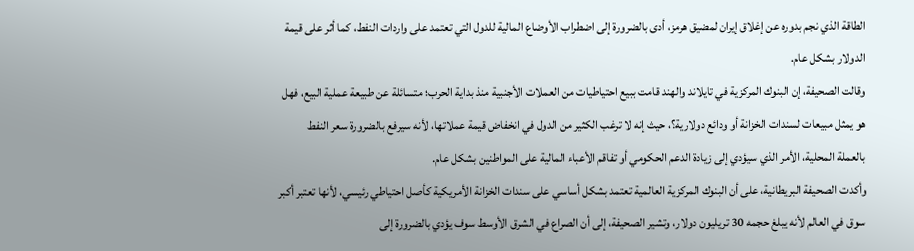الطاقة الذي نجم بدوره عن إغلاق إيران لمضيق هرمز، أدى بالضرورة إلى اضطراب الأوضاع المالية للدول التي تعتمد على واردات النفط، كما أثر على قيمة الدولار بشكل عام.
وقالت الصحيفة، إن البنوك المركزية في تايلاند والهند قامت ببيع احتياطيات من العملات الأجنبية منذ بداية الحرب؛ متسائلة عن طبيعة عملية البيع، فهل هو يمثل مبيعات لسندات الخزانة أو ودائع دولارية؟، حيث إنه لا ترغب الكثير من الدول في انخفاض قيمة عملاتها، لأنه سيرفع بالضرورة سعر النفط بالعملة المحلية، الأمر الذي سيؤدي إلى زيادة الدعم الحكومي أو تفاقم الأعباء المالية على المواطنين بشكل عام.
وأكدت الصحيفة البريطانية، على أن البنوك المركزية العالمية تعتمد بشكل أساسي على سندات الخزانة الأمريكية كأصل احتياطي رئيسي، لأنها تعتبر أكبر سوق في العالم لأنه يبلغ حجمه 30 تريليون دولار، وتشير الصحيفة، إلى أن الصراع في الشرق الأوسط سوف يؤدي بالضرورة إلى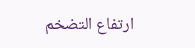ارتفاع التضخم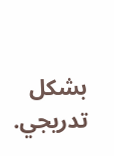بشكل تدريجي.